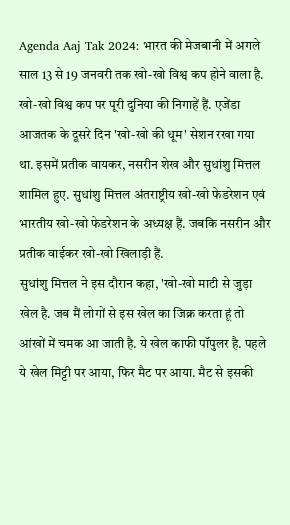Agenda Aaj Tak 2024: भारत की मेजबानी में अगले साल 13 से 19 जनवरी तक खो-खो विश्व कप होने वाला है. खो-खो विश्व कप पर पूरी दुनिया की निगाहें हैं. एजेंडा आजतक के दूसरे दिन 'खो-खो की धूम' सेशन रखा गया था. इसमें प्रतीक वायकर, नसरीन शेख और सुधांशु मित्तल शामिल हुए. सुधांशु मित्तल अंतराष्ट्रीय खो-खो फेडरेशन एवं भारतीय खो-खो फेडरेशन के अध्यक्ष हैं. जबकि नसरीन और प्रतीक वाईकर खो-खो खिलाड़ी हैं.
सुधांशु मित्तल ने इस दौरान कहा, 'खो-खो माटी से जुड़ा खेल है. जब मैं लोगों से इस खेल का जिक्र करता हूं तो आंखों में चमक आ जाती है. ये खेल काफी पॉपुलर है. पहले ये खेल मिट्टी पर आया, फिर मैट पर आया. मैट से इसकी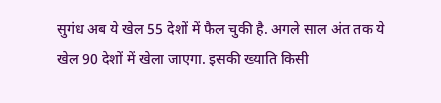सुगंध अब ये खेल 55 देशों में फैल चुकी है. अगले साल अंत तक ये खेल 90 देशों में खेला जाएगा. इसकी ख्याति किसी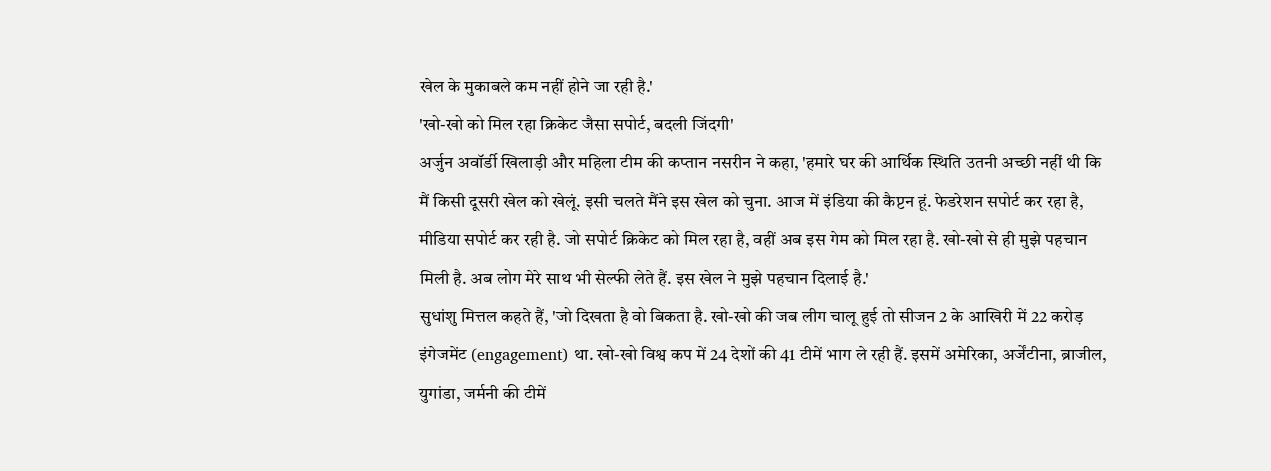खेल के मुकाबले कम नहीं होने जा रही है.'
'खो-खो को मिल रहा क्रिकेट जैसा सपोर्ट, बदली जिंदगी'
अर्जुन अवॉर्डी खिलाड़ी और महिला टीम की कप्तान नसरीन ने कहा, 'हमारे घर की आर्थिक स्थिति उतनी अच्छी नहीं थी कि मैं किसी दूसरी खेल को खेलूं. इसी चलते मैंने इस खेल को चुना. आज में इंडिया की कैप्टन हूं. फेडरेशन सपोर्ट कर रहा है, मीडिया सपोर्ट कर रही है. जो सपोर्ट क्रिकेट को मिल रहा है, वहीं अब इस गेम को मिल रहा है. खो-खो से ही मुझे पहचान मिली है. अब लोग मेरे साथ भी सेल्फी लेते हैं. इस खेल ने मुझे पहचान दिलाई है.'
सुधांशु मित्तल कहते हैं, 'जो दिखता है वो बिकता है. खो-खो की जब लीग चालू हुई तो सीजन 2 के आखिरी में 22 करोड़ इंगेजमेंट (engagement) था. खो-खो विश्व कप में 24 देशों की 41 टीमें भाग ले रही हैं. इसमें अमेरिका, अर्जेंटीना, ब्राजील, युगांडा, जर्मनी की टीमें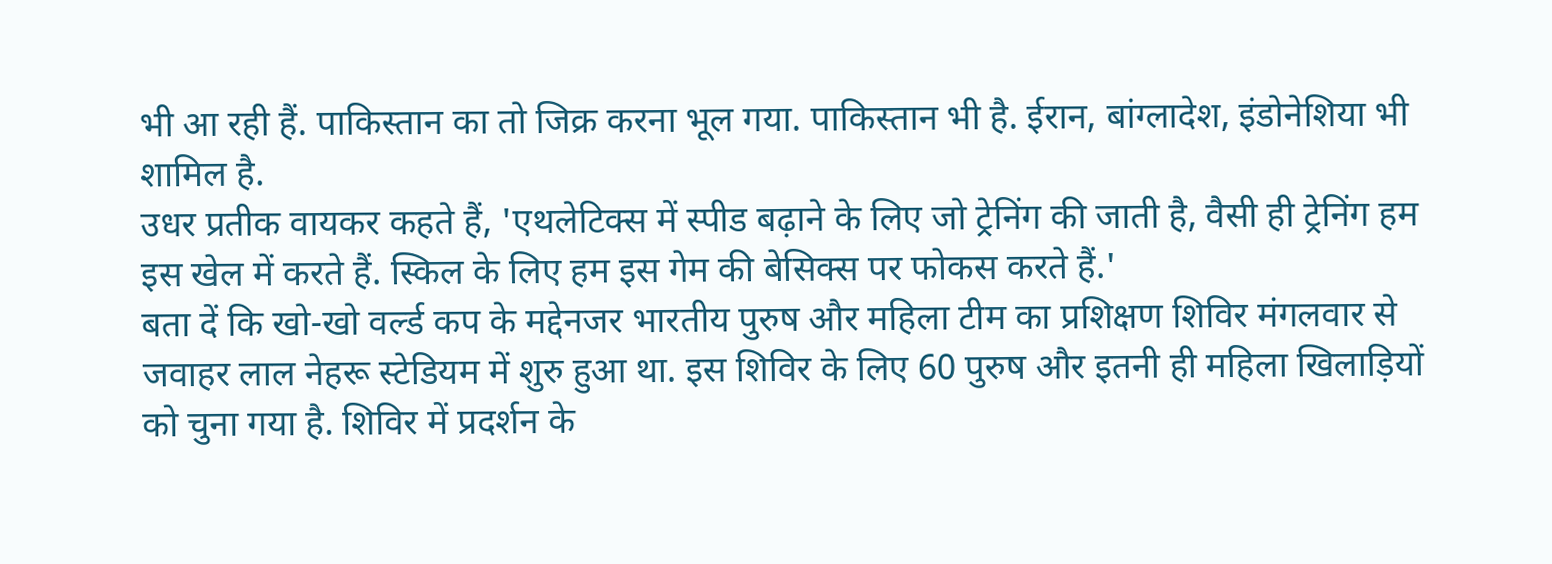भी आ रही हैं. पाकिस्तान का तो जिक्र करना भूल गया. पाकिस्तान भी है. ईरान, बांग्लादेश, इंडोनेशिया भी शामिल है.
उधर प्रतीक वायकर कहते हैं, 'एथलेटिक्स में स्पीड बढ़ाने के लिए जो ट्रेनिंग की जाती है, वैसी ही ट्रेनिंग हम इस खेल में करते हैं. स्किल के लिए हम इस गेम की बेसिक्स पर फोकस करते हैं.'
बता दें कि खो-खो वर्ल्ड कप के मद्देनजर भारतीय पुरुष और महिला टीम का प्रशिक्षण शिविर मंगलवार से जवाहर लाल नेहरू स्टेडियम में शुरु हुआ था. इस शिविर के लिए 60 पुरुष और इतनी ही महिला खिलाड़ियों को चुना गया है. शिविर में प्रदर्शन के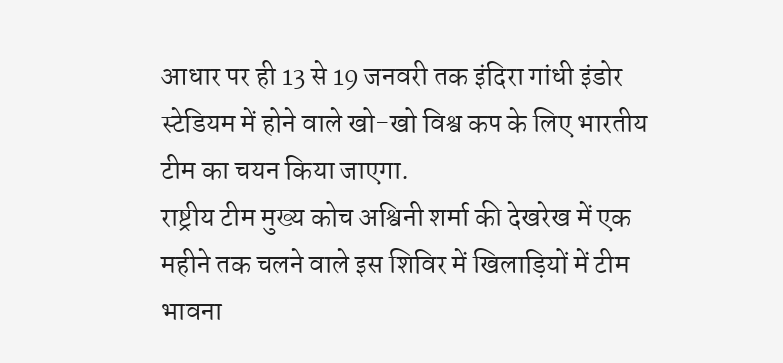आधार पर ही 13 से 19 जनवरी तक इंदिरा गांधी इंडोर स्टेडियम में होने वाले खो-खो विश्व कप के लिए भारतीय टीम का चयन किया जाएगा.
राष्ट्रीय टीम मुख्य कोच अश्विनी शर्मा की देखरेख में एक महीने तक चलने वाले इस शिविर में खिलाड़ियों में टीम भावना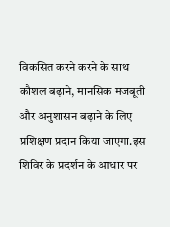विकसित करने करने के साथ कौशल बढ़ाने, मानसिक मजबूती और अनुशासन बढ़ाने के लिए प्रशिक्षण प्रदान किया जाएगा.इस शिविर के प्रदर्शन के आधार पर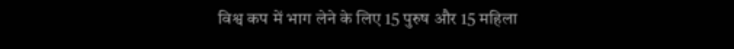विश्व कप में भाग लेने के लिए 15 पुरुष और 15 महिला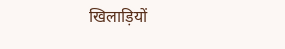खिलाड़ियों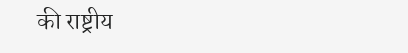की राष्ट्रीय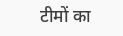टीमों का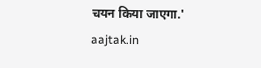चयन किया जाएगा.'
aajtak.in